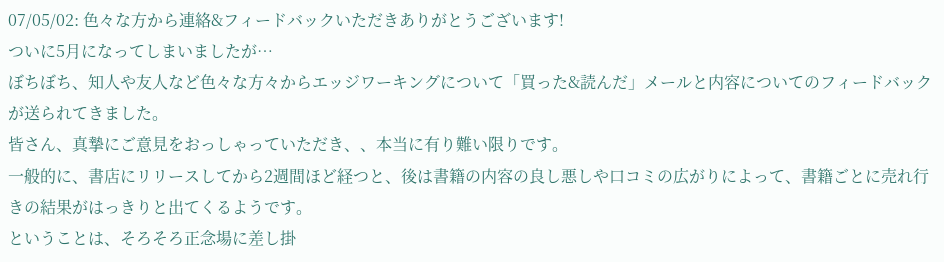07/05/02: 色々な方から連絡&フィードバックいただきありがとうございます!
ついに5月になってしまいましたが…
ぼちぼち、知人や友人など色々な方々からエッジワーキングについて「買った&読んだ」メールと内容についてのフィードバックが送られてきました。
皆さん、真摯にご意見をおっしゃっていただき、、本当に有り難い限りです。
一般的に、書店にリリースしてから2週間ほど経つと、後は書籍の内容の良し悪しや口コミの広がりによって、書籍ごとに売れ行きの結果がはっきりと出てくるようです。
ということは、そろそろ正念場に差し掛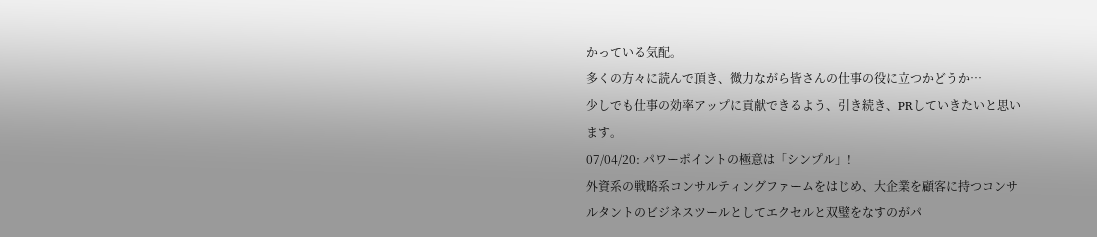かっている気配。
多くの方々に読んで頂き、微力ながら皆さんの仕事の役に立つかどうか…
少しでも仕事の効率アップに貢献できるよう、引き続き、PRしていきたいと思います。
07/04/20: パワーポイントの極意は「シンプル」!
外資系の戦略系コンサルティングファームをはじめ、大企業を顧客に持つコンサルタントのビジネスツールとしてエクセルと双璧をなすのがパ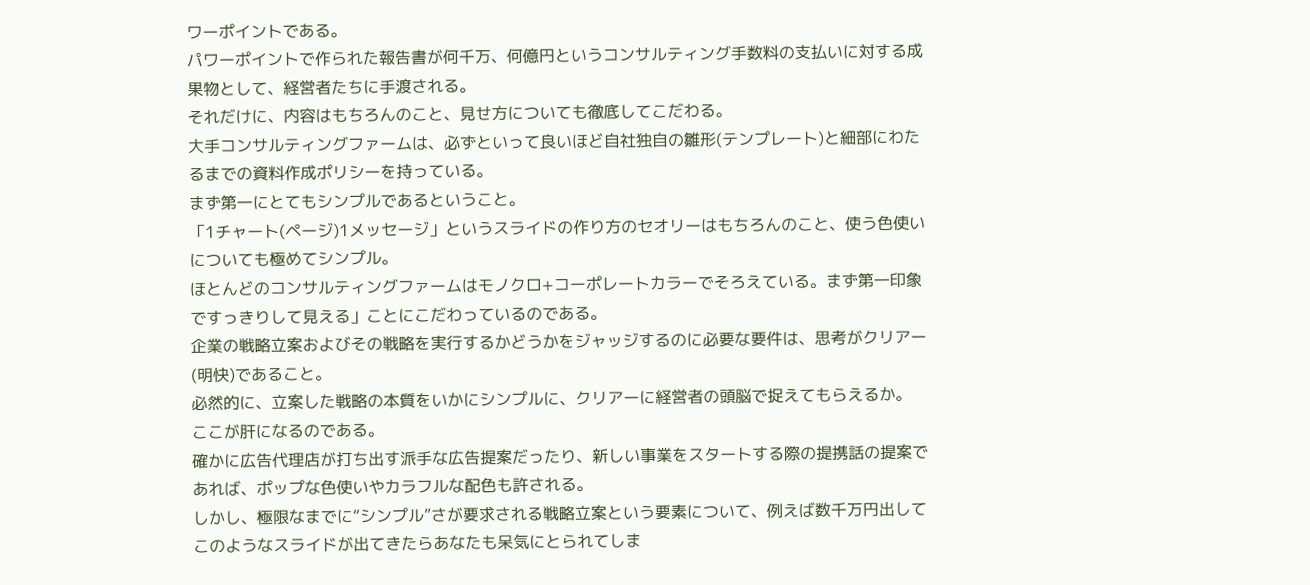ワーポイントである。
パワーポイントで作られた報告書が何千万、何億円というコンサルティング手数料の支払いに対する成果物として、経営者たちに手渡される。
それだけに、内容はもちろんのこと、見せ方についても徹底してこだわる。
大手コンサルティングファームは、必ずといって良いほど自社独自の雛形(テンプレート)と細部にわたるまでの資料作成ポリシーを持っている。
まず第一にとてもシンプルであるということ。
「1チャート(ページ)1メッセージ」というスライドの作り方のセオリーはもちろんのこと、使う色使いについても極めてシンプル。
ほとんどのコンサルティングファームはモノクロ+コーポレートカラーでそろえている。まず第一印象ですっきりして見える」ことにこだわっているのである。
企業の戦略立案およびその戦略を実行するかどうかをジャッジするのに必要な要件は、思考がクリアー(明快)であること。
必然的に、立案した戦略の本質をいかにシンプルに、クリアーに経営者の頭脳で捉えてもらえるか。
ここが肝になるのである。
確かに広告代理店が打ち出す派手な広告提案だったり、新しい事業をスタートする際の提携話の提案であれば、ポップな色使いやカラフルな配色も許される。
しかし、極限なまでに“シンプル”さが要求される戦略立案という要素について、例えば数千万円出してこのようなスライドが出てきたらあなたも呆気にとられてしま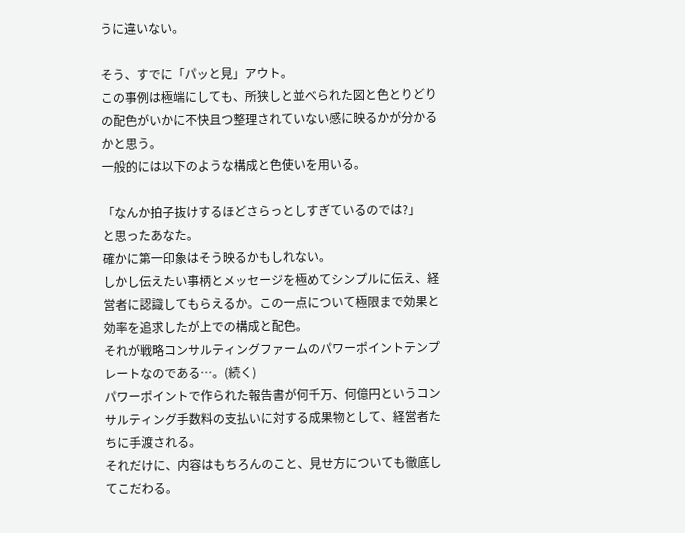うに違いない。

そう、すでに「パッと見」アウト。
この事例は極端にしても、所狭しと並べられた図と色とりどりの配色がいかに不快且つ整理されていない感に映るかが分かるかと思う。
一般的には以下のような構成と色使いを用いる。

「なんか拍子抜けするほどさらっとしすぎているのでは?」
と思ったあなた。
確かに第一印象はそう映るかもしれない。
しかし伝えたい事柄とメッセージを極めてシンプルに伝え、経営者に認識してもらえるか。この一点について極限まで効果と効率を追求したが上での構成と配色。
それが戦略コンサルティングファームのパワーポイントテンプレートなのである…。(続く)
パワーポイントで作られた報告書が何千万、何億円というコンサルティング手数料の支払いに対する成果物として、経営者たちに手渡される。
それだけに、内容はもちろんのこと、見せ方についても徹底してこだわる。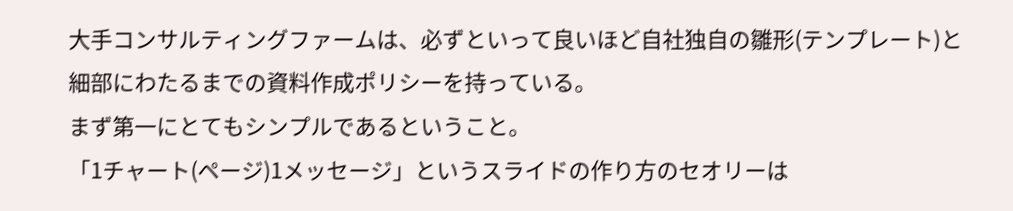大手コンサルティングファームは、必ずといって良いほど自社独自の雛形(テンプレート)と細部にわたるまでの資料作成ポリシーを持っている。
まず第一にとてもシンプルであるということ。
「1チャート(ページ)1メッセージ」というスライドの作り方のセオリーは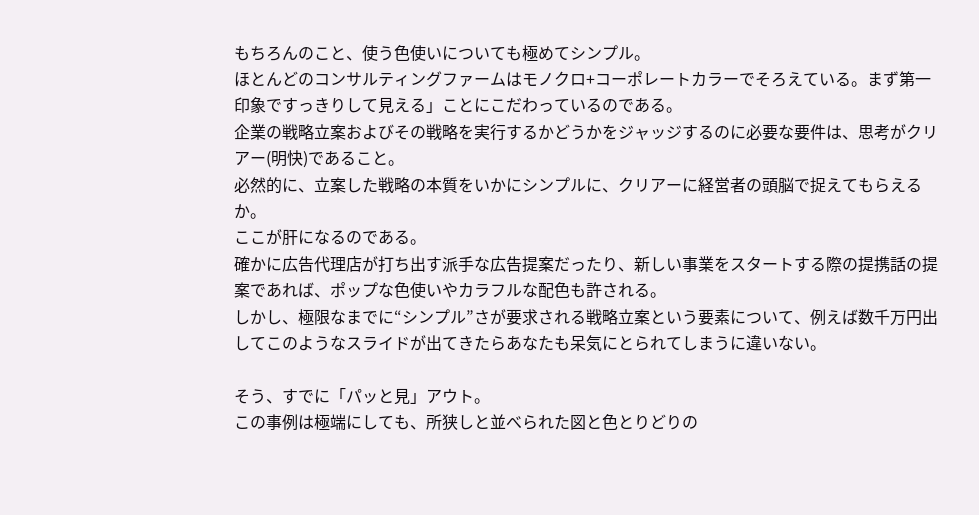もちろんのこと、使う色使いについても極めてシンプル。
ほとんどのコンサルティングファームはモノクロ+コーポレートカラーでそろえている。まず第一印象ですっきりして見える」ことにこだわっているのである。
企業の戦略立案およびその戦略を実行するかどうかをジャッジするのに必要な要件は、思考がクリアー(明快)であること。
必然的に、立案した戦略の本質をいかにシンプルに、クリアーに経営者の頭脳で捉えてもらえるか。
ここが肝になるのである。
確かに広告代理店が打ち出す派手な広告提案だったり、新しい事業をスタートする際の提携話の提案であれば、ポップな色使いやカラフルな配色も許される。
しかし、極限なまでに“シンプル”さが要求される戦略立案という要素について、例えば数千万円出してこのようなスライドが出てきたらあなたも呆気にとられてしまうに違いない。

そう、すでに「パッと見」アウト。
この事例は極端にしても、所狭しと並べられた図と色とりどりの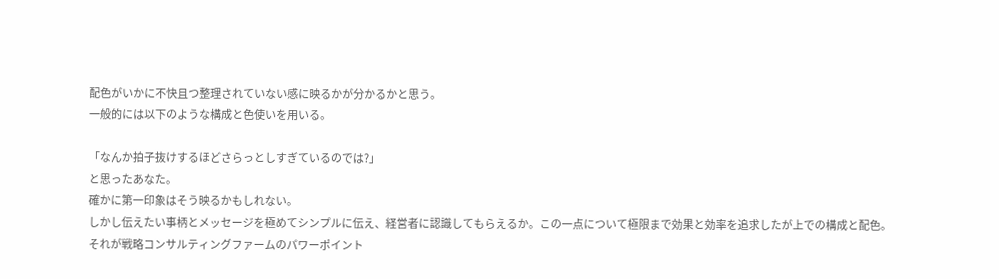配色がいかに不快且つ整理されていない感に映るかが分かるかと思う。
一般的には以下のような構成と色使いを用いる。

「なんか拍子抜けするほどさらっとしすぎているのでは?」
と思ったあなた。
確かに第一印象はそう映るかもしれない。
しかし伝えたい事柄とメッセージを極めてシンプルに伝え、経営者に認識してもらえるか。この一点について極限まで効果と効率を追求したが上での構成と配色。
それが戦略コンサルティングファームのパワーポイント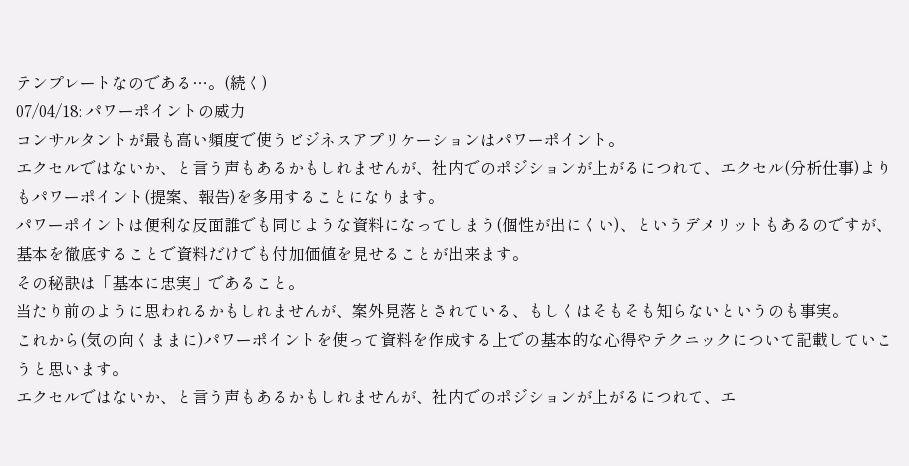テンプレートなのである…。(続く)
07/04/18: パワーポイントの威力
コンサルタントが最も高い頻度で使うビジネスアプリケーションはパワーポイント。
エクセルではないか、と言う声もあるかもしれませんが、社内でのポジションが上がるにつれて、エクセル(分析仕事)よりもパワーポイント(提案、報告)を多用することになります。
パワーポイントは便利な反面誰でも同じような資料になってしまう(個性が出にくい)、というデメリットもあるのですが、基本を徹底することで資料だけでも付加価値を見せることが出来ます。
その秘訣は「基本に忠実」であること。
当たり前のように思われるかもしれませんが、案外見落とされている、もしくはそもそも知らないというのも事実。
これから(気の向くままに)パワーポイントを使って資料を作成する上での基本的な心得やテクニックについて記載していこうと思います。
エクセルではないか、と言う声もあるかもしれませんが、社内でのポジションが上がるにつれて、エ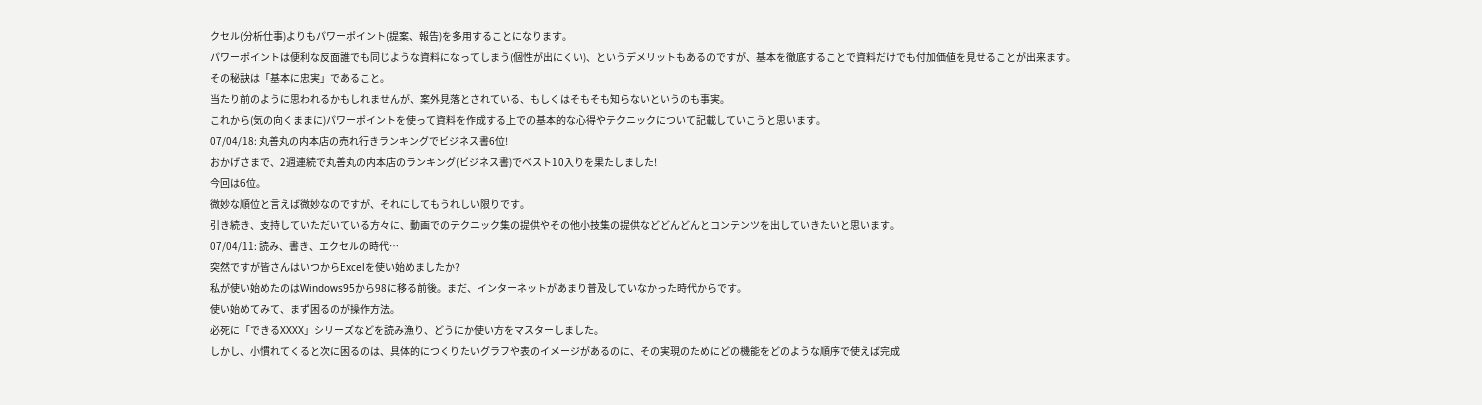クセル(分析仕事)よりもパワーポイント(提案、報告)を多用することになります。
パワーポイントは便利な反面誰でも同じような資料になってしまう(個性が出にくい)、というデメリットもあるのですが、基本を徹底することで資料だけでも付加価値を見せることが出来ます。
その秘訣は「基本に忠実」であること。
当たり前のように思われるかもしれませんが、案外見落とされている、もしくはそもそも知らないというのも事実。
これから(気の向くままに)パワーポイントを使って資料を作成する上での基本的な心得やテクニックについて記載していこうと思います。
07/04/18: 丸善丸の内本店の売れ行きランキングでビジネス書6位!
おかげさまで、2週連続で丸善丸の内本店のランキング(ビジネス書)でベスト10入りを果たしました!
今回は6位。
微妙な順位と言えば微妙なのですが、それにしてもうれしい限りです。
引き続き、支持していただいている方々に、動画でのテクニック集の提供やその他小技集の提供などどんどんとコンテンツを出していきたいと思います。
07/04/11: 読み、書き、エクセルの時代…
突然ですが皆さんはいつからExcelを使い始めましたか?
私が使い始めたのはWindows95から98に移る前後。まだ、インターネットがあまり普及していなかった時代からです。
使い始めてみて、まず困るのが操作方法。
必死に「できるXXXX」シリーズなどを読み漁り、どうにか使い方をマスターしました。
しかし、小慣れてくると次に困るのは、具体的につくりたいグラフや表のイメージがあるのに、その実現のためにどの機能をどのような順序で使えば完成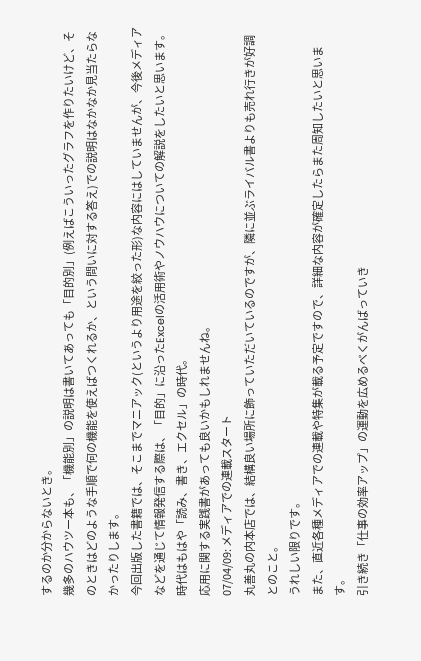するのか分からないとき。
幾多のハウツー本も、「機能別」の説明は書いてあっても「目的別」(例えばこういったグラフを作りたいけど、そのときはどのような手順で何の機能を使えばつくれるか、という問いに対する答え)での説明はなかなか見当たらなかったりします。
今回出版した書籍では、そこまでマニアック(というより用途を絞った形)な内容にはしていませんが、今後メディアなどを通じて情報発信する際は、「目的」に沿ったExcelの活用術やノウハウについての解説をしたいと思います。
時代はもはや「読み、書き、エクセル」の時代。
応用に関する実践書があっても良いかもしれませんね。
07/04/09: メディアでの連載スタート
丸善丸の内本店では、結構良い場所に飾っていただいているのですが、隣に並ぶライバル書よりも売れ行きが好調とのこと。
うれしい限りです。
また、直近各種メディアでの連載や特集が載る予定ですので、詳細な内容が確定したらまた周知したいと思います。
引き続き「仕事の効率アップ」の運動を広めるべくがんばっていき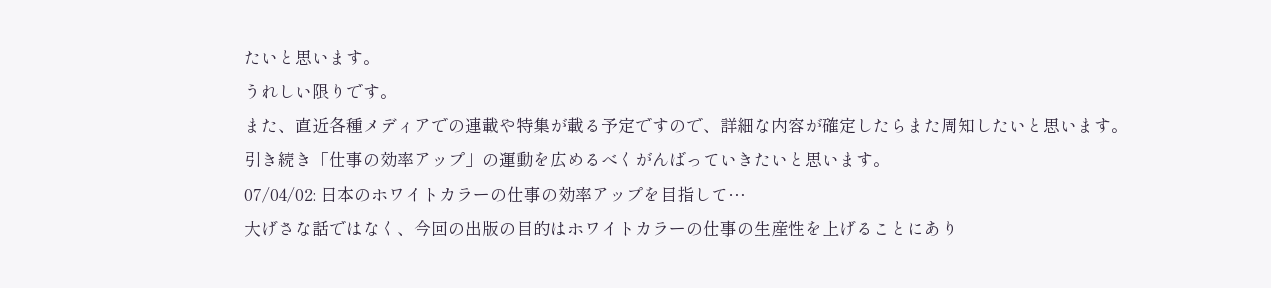たいと思います。
うれしい限りです。
また、直近各種メディアでの連載や特集が載る予定ですので、詳細な内容が確定したらまた周知したいと思います。
引き続き「仕事の効率アップ」の運動を広めるべくがんばっていきたいと思います。
07/04/02: 日本のホワイトカラーの仕事の効率アップを目指して…
大げさな話ではなく、今回の出版の目的はホワイトカラーの仕事の生産性を上げることにあり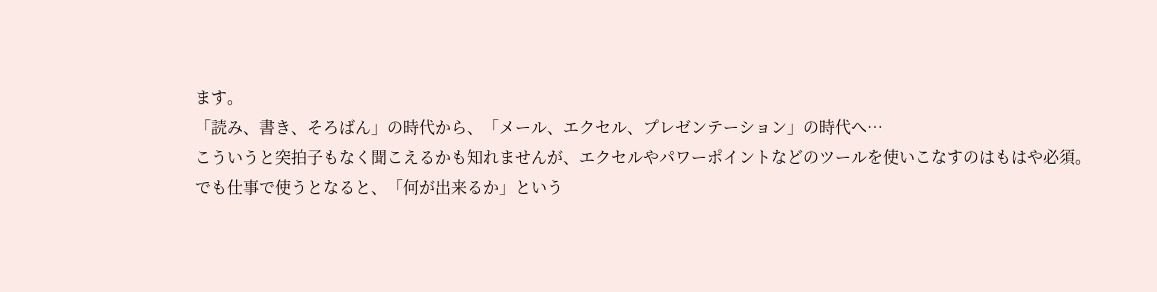ます。
「読み、書き、そろばん」の時代から、「メール、エクセル、プレゼンテーション」の時代へ…
こういうと突拍子もなく聞こえるかも知れませんが、エクセルやパワーポイントなどのツールを使いこなすのはもはや必須。
でも仕事で使うとなると、「何が出来るか」という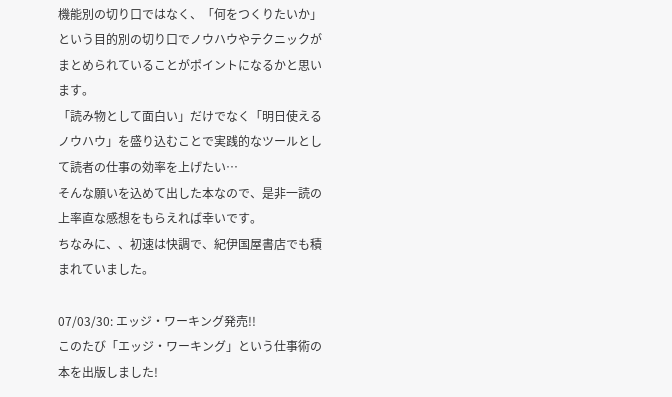機能別の切り口ではなく、「何をつくりたいか」という目的別の切り口でノウハウやテクニックがまとめられていることがポイントになるかと思います。
「読み物として面白い」だけでなく「明日使えるノウハウ」を盛り込むことで実践的なツールとして読者の仕事の効率を上げたい…
そんな願いを込めて出した本なので、是非一読の上率直な感想をもらえれば幸いです。
ちなみに、、初速は快調で、紀伊国屋書店でも積まれていました。

07/03/30: エッジ・ワーキング発売!!
このたび「エッジ・ワーキング」という仕事術の本を出版しました!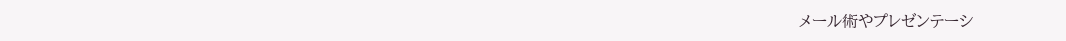メール術やプレゼンテーシ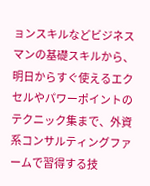ョンスキルなどビジネスマンの基礎スキルから、明日からすぐ使えるエクセルやパワーポイントのテクニック集まで、外資系コンサルティングファームで習得する技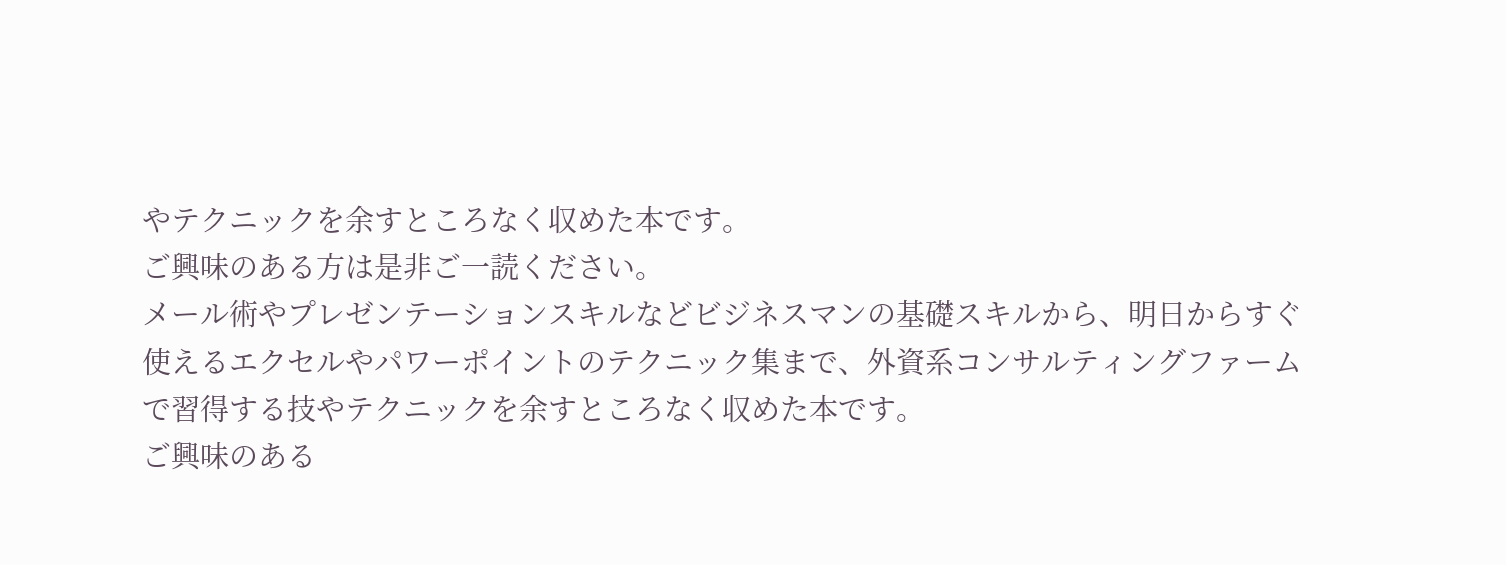やテクニックを余すところなく収めた本です。
ご興味のある方は是非ご一読ください。
メール術やプレゼンテーションスキルなどビジネスマンの基礎スキルから、明日からすぐ使えるエクセルやパワーポイントのテクニック集まで、外資系コンサルティングファームで習得する技やテクニックを余すところなく収めた本です。
ご興味のある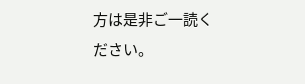方は是非ご一読ください。